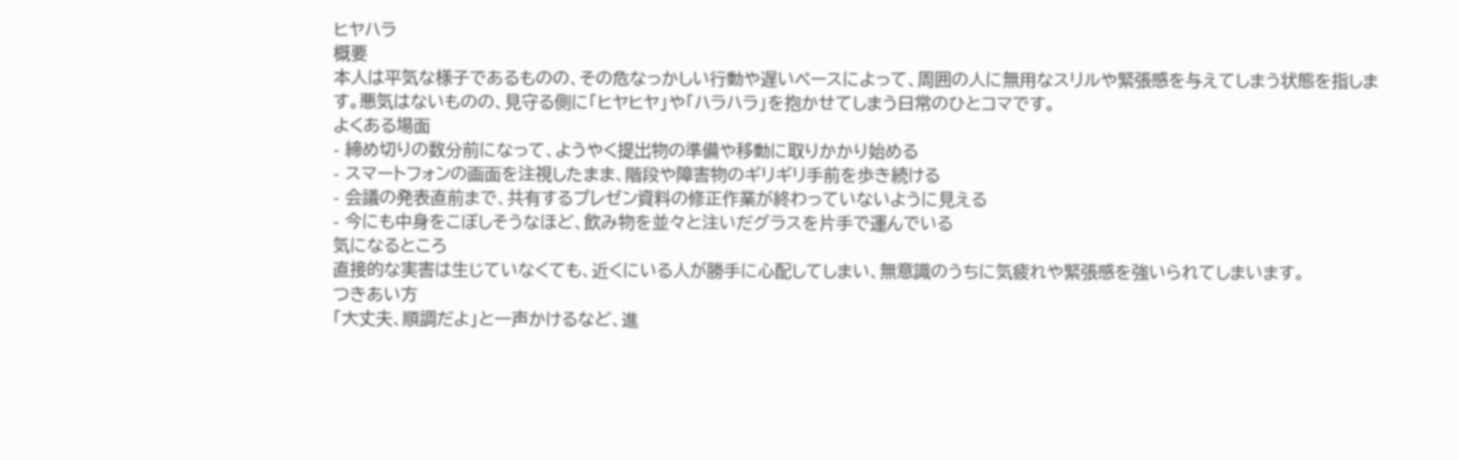ヒヤハラ
概要
本人は平気な様子であるものの、その危なっかしい行動や遅いペースによって、周囲の人に無用なスリルや緊張感を与えてしまう状態を指します。悪気はないものの、見守る側に「ヒヤヒヤ」や「ハラハラ」を抱かせてしまう日常のひとコマです。
よくある場面
- 締め切りの数分前になって、ようやく提出物の準備や移動に取りかかり始める
- スマートフォンの画面を注視したまま、階段や障害物のギリギリ手前を歩き続ける
- 会議の発表直前まで、共有するプレゼン資料の修正作業が終わっていないように見える
- 今にも中身をこぼしそうなほど、飲み物を並々と注いだグラスを片手で運んでいる
気になるところ
直接的な実害は生じていなくても、近くにいる人が勝手に心配してしまい、無意識のうちに気疲れや緊張感を強いられてしまいます。
つきあい方
「大丈夫、順調だよ」と一声かけるなど、進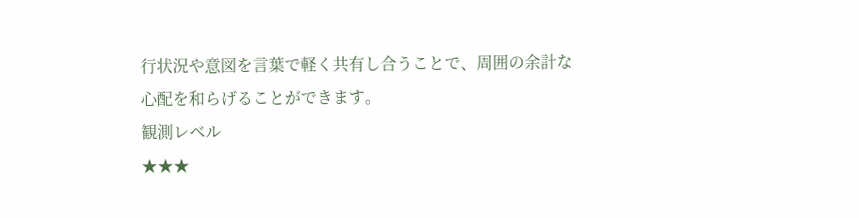行状況や意図を言葉で軽く共有し合うことで、周囲の余計な心配を和らげることができます。
観測レベル
★★★